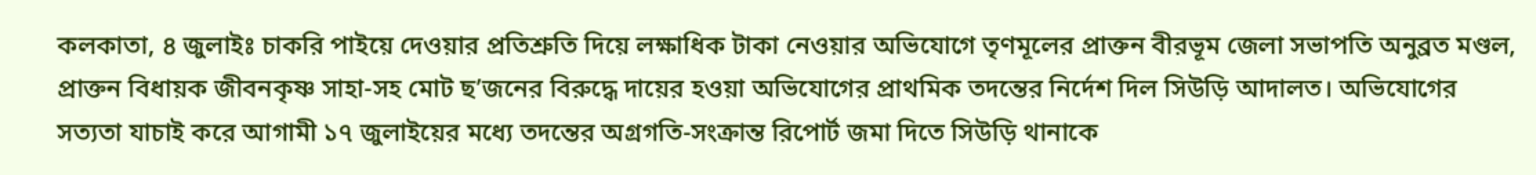কলকাতা, ৪ জুলাইঃ চাকরি পাইয়ে দেওয়ার প্রতিশ্রুতি দিয়ে লক্ষাধিক টাকা নেওয়ার অভিযোগে তৃণমূলের প্রাক্তন বীরভূম জেলা সভাপতি অনুব্রত মণ্ডল, প্রাক্তন বিধায়ক জীবনকৃষ্ণ সাহা-সহ মোট ছ’জনের বিরুদ্ধে দায়ের হওয়া অভিযোগের প্রাথমিক তদন্তের নির্দেশ দিল সিউড়ি আদালত। অভিযোগের সত্যতা যাচাই করে আগামী ১৭ জুলাইয়ের মধ্যে তদন্তের অগ্রগতি-সংক্রান্ত রিপোর্ট জমা দিতে সিউড়ি থানাকে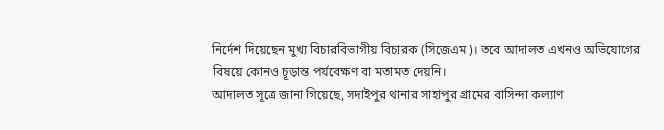নির্দেশ দিয়েছেন মুখ্য বিচারবিভাগীয় বিচারক (সিজেএম)। তবে আদালত এখনও অভিযোগের বিষয়ে কোনও চূড়ান্ত পর্যবেক্ষণ বা মতামত দেয়নি।
আদালত সূত্রে জানা গিয়েছে, সদাইপুর থানার সাহাপুর গ্রামের বাসিন্দা কল্যাণ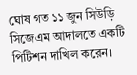ঘোষ গত ১১ জুন সিউড়ি সিজেএম আদালতে একটি পিটিশন দাখিল করেন।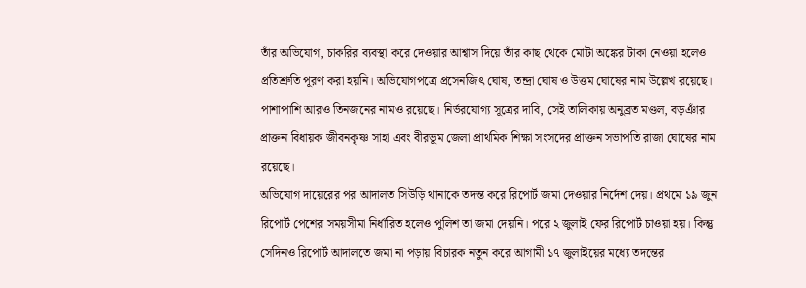তাঁর অভিযোগ, চাকরির ব্যবস্থা করে দেওয়ার আশ্বাস দিয়ে তাঁর কাছ থেকে মোটা অঙ্কের টাকা নেওয়া হলেও প্রতিশ্রুতি পূরণ করা হয়নি। অভিযোগপত্রে প্রসেনজিৎ ঘোষ, তন্দ্রা ঘোষ ও উত্তম ঘোষের নাম উল্লেখ রয়েছে। পাশাপাশি আরও তিনজনের নামও রয়েছে। নির্ভরযোগ্য সূত্রের দাবি, সেই তালিকায় অনুব্রত মণ্ডল, বড়ঞাঁর প্রাক্তন বিধায়ক জীবনকৃষ্ণ সাহা এবং বীরভূম জেলা প্রাথমিক শিক্ষা সংসদের প্রাক্তন সভাপতি রাজা ঘোষের নাম রয়েছে।
অভিযোগ দায়েরের পর আদালত সিউড়ি থানাকে তদন্ত করে রিপোর্ট জমা দেওয়ার নির্দেশ দেয়। প্রথমে ১৯ জুন রিপোর্ট পেশের সময়সীমা নির্ধারিত হলেও পুলিশ তা জমা দেয়নি। পরে ২ জুলাই ফের রিপোর্ট চাওয়া হয়। কিন্তু সেদিনও রিপোর্ট আদালতে জমা না পড়ায় বিচারক নতুন করে আগামী ১৭ জুলাইয়ের মধ্যে তদন্তের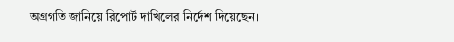অগ্রগতি জানিয়ে রিপোর্ট দাখিলের নির্দেশ দিয়েছেন।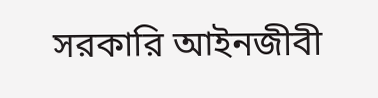সরকারি আইনজীবী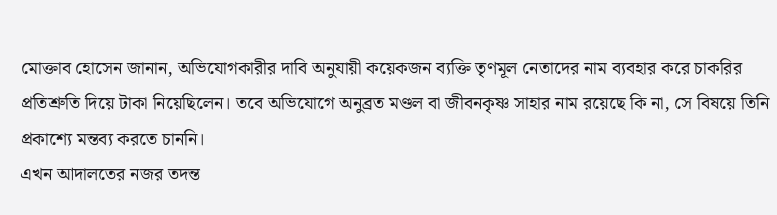মোক্তাব হোসেন জানান, অভিযোগকারীর দাবি অনুযায়ী কয়েকজন ব্যক্তি তৃণমূল নেতাদের নাম ব্যবহার করে চাকরির প্রতিশ্রুতি দিয়ে টাকা নিয়েছিলেন। তবে অভিযোগে অনুব্রত মণ্ডল বা জীবনকৃষ্ণ সাহার নাম রয়েছে কি না, সে বিষয়ে তিনি প্রকাশ্যে মন্তব্য করতে চাননি।
এখন আদালতের নজর তদন্ত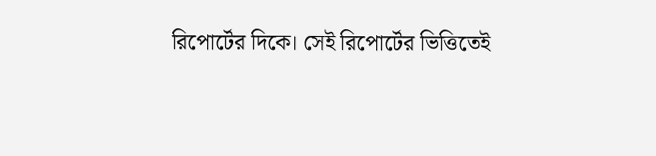রিপোর্টের দিকে। সেই রিপোর্টের ভিত্তিতেই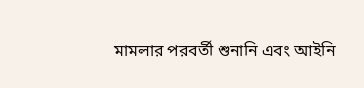মামলার পরবর্তী শুনানি এবং আইনি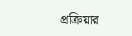প্রক্রিয়ার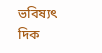ভবিষ্যৎ দিক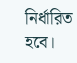নির্ধারিত হবে।